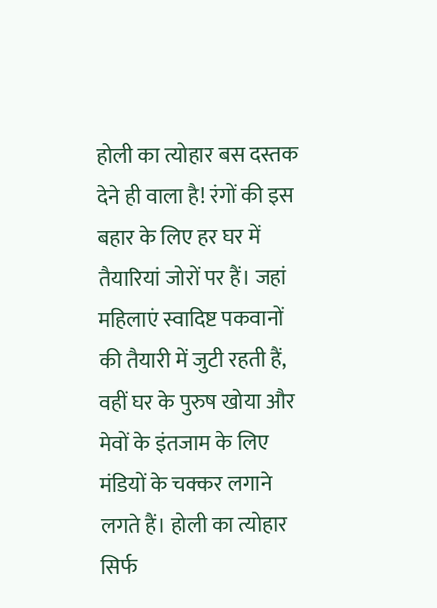होली का त्योहार बस दस्तक देने ही वाला है! रंगों की इस बहार के लिए हर घर में तैयारियां जोरों पर हैं। जहां महिलाएं स्वादिष्ट पकवानों की तैयारी में जुटी रहती हैं, वहीं घर के पुरुष खोया और मेवों के इंतजाम के लिए मंडियों के चक्कर लगाने लगते हैं। होली का त्योहार सिर्फ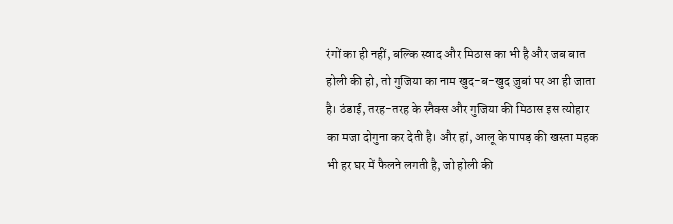रंगों का ही नहीं, बल्कि स्वाद और मिठास का भी है और जब बात होली की हो, तो गुजिया का नाम खुद-ब-खुद ज़ुबां पर आ ही जाता है। ठंडाई, तरह-तरह के स्नैक्स और गुजिया की मिठास इस त्योहार का मजा दोगुना कर देती है। और हां, आलू के पापड़ की खस्ता महक भी हर घर में फैलने लगती है, जो होली की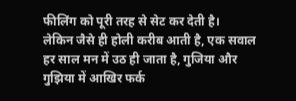फीलिंग को पूरी तरह से सेट कर देती है।
लेकिन जैसे ही होली करीब आती है, एक सवाल हर साल मन में उठ ही जाता है, गुजिया और गुझिया में आखिर फर्क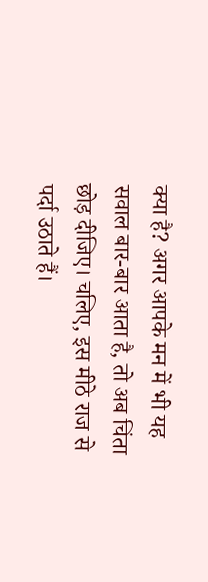क्या है? अगर आपके मन में भी यह सवाल बार-बार आता है, तो अब चिंता छोड़ दीजिए। चलिए, इस मीठे राज से पर्दा उठाते हैं।